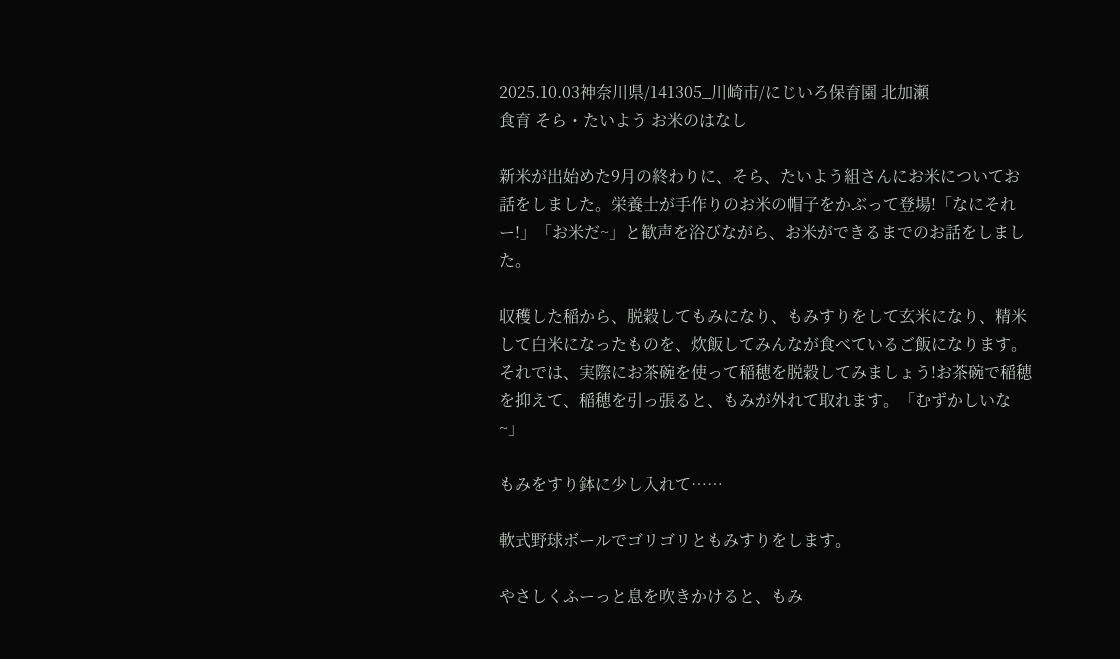2025.10.03神奈川県/141305_川崎市/にじいろ保育園 北加瀬
食育 そら・たいよう お米のはなし

新米が出始めた9月の終わりに、そら、たいよう組さんにお米についてお話をしました。栄養士が手作りのお米の帽子をかぶって登場!「なにそれー!」「お米だ~」と歓声を浴びながら、お米ができるまでのお話をしました。

収穫した稲から、脱穀してもみになり、もみすりをして玄米になり、精米して白米になったものを、炊飯してみんなが食べているご飯になります。
それでは、実際にお茶碗を使って稲穂を脱穀してみましょう!お茶碗で稲穂を抑えて、稲穂を引っ張ると、もみが外れて取れます。「むずかしいな~」

もみをすり鉢に少し入れて……

軟式野球ボールでゴリゴリともみすりをします。

やさしくふーっと息を吹きかけると、もみ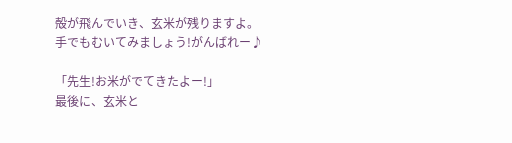殻が飛んでいき、玄米が残りますよ。
手でもむいてみましょう!がんばれー♪

「先生!お米がでてきたよー!」
最後に、玄米と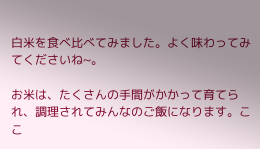白米を食べ比べてみました。よく味わってみてくださいね~。

お米は、たくさんの手間がかかって育てられ、調理されてみんなのご飯になります。ここ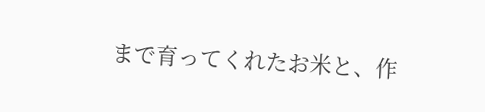まで育ってくれたお米と、作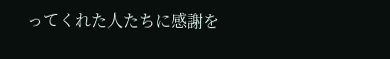ってくれた人たちに感謝を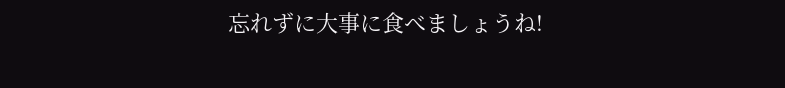忘れずに大事に食べましょうね!